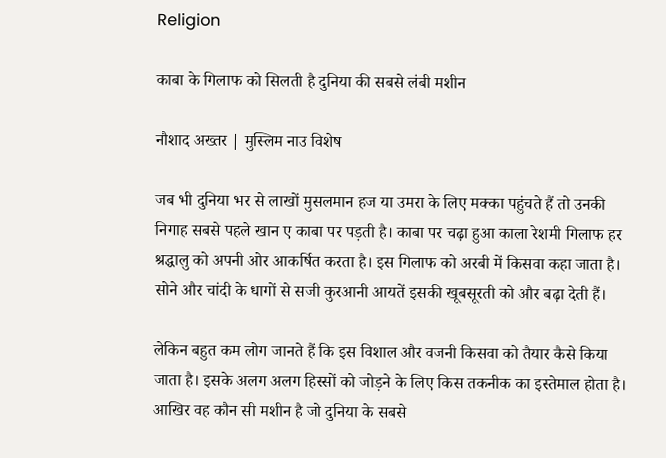Religion

काबा के गिलाफ को सिलती है दुनिया की सबसे लंबी मशीन

नौशाद अख्तर | मुस्लिम नाउ विशेष

जब भी दुनिया भर से लाखों मुसलमान हज या उमरा के लिए मक्का पहुंचते हैं तो उनकी निगाह सबसे पहले खान ए काबा पर पड़ती है। काबा पर चढ़ा हुआ काला रेशमी गिलाफ हर श्रद्धालु को अपनी ओर आकर्षित करता है। इस गिलाफ को अरबी में किसवा कहा जाता है। सोने और चांदी के धागों से सजी कुरआनी आयतें इसकी खूबसूरती को और बढ़ा देती हैं।

लेकिन बहुत कम लोग जानते हैं कि इस विशाल और वजनी किसवा को तैयार कैसे किया जाता है। इसके अलग अलग हिस्सों को जोड़ने के लिए किस तकनीक का इस्तेमाल होता है। आखिर वह कौन सी मशीन है जो दुनिया के सबसे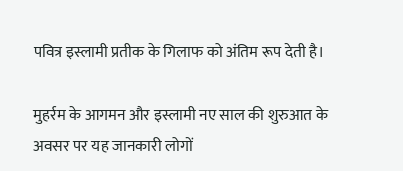पवित्र इस्लामी प्रतीक के गिलाफ को अंतिम रूप देती है।

मुहर्रम के आगमन और इस्लामी नए साल की शुरुआत के अवसर पर यह जानकारी लोगों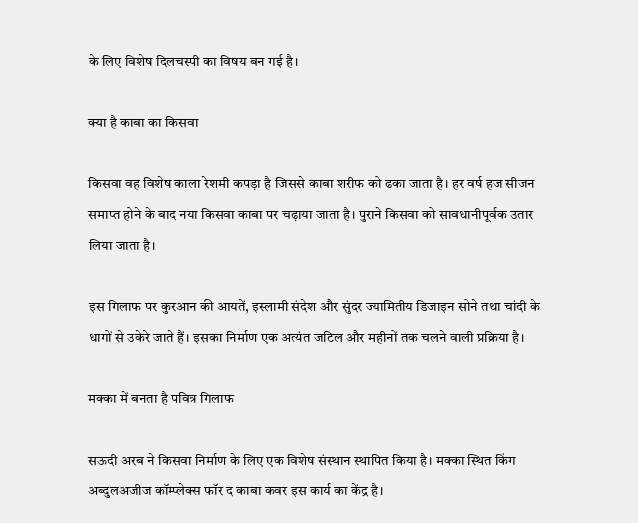के लिए विशेष दिलचस्पी का विषय बन गई है।

क्या है काबा का किसवा

किसवा वह विशेष काला रेशमी कपड़ा है जिससे काबा शरीफ को ढका जाता है। हर वर्ष हज सीजन समाप्त होने के बाद नया किसवा काबा पर चढ़ाया जाता है। पुराने किसवा को सावधानीपूर्वक उतार लिया जाता है।

इस गिलाफ पर कुरआन की आयतें, इस्लामी संदेश और सुंदर ज्यामितीय डिजाइन सोने तथा चांदी के धागों से उकेरे जाते हैं। इसका निर्माण एक अत्यंत जटिल और महीनों तक चलने वाली प्रक्रिया है।

मक्का में बनता है पवित्र गिलाफ

सऊदी अरब ने किसवा निर्माण के लिए एक विशेष संस्थान स्थापित किया है। मक्का स्थित किंग अब्दुलअजीज कॉम्प्लेक्स फॉर द काबा कवर इस कार्य का केंद्र है।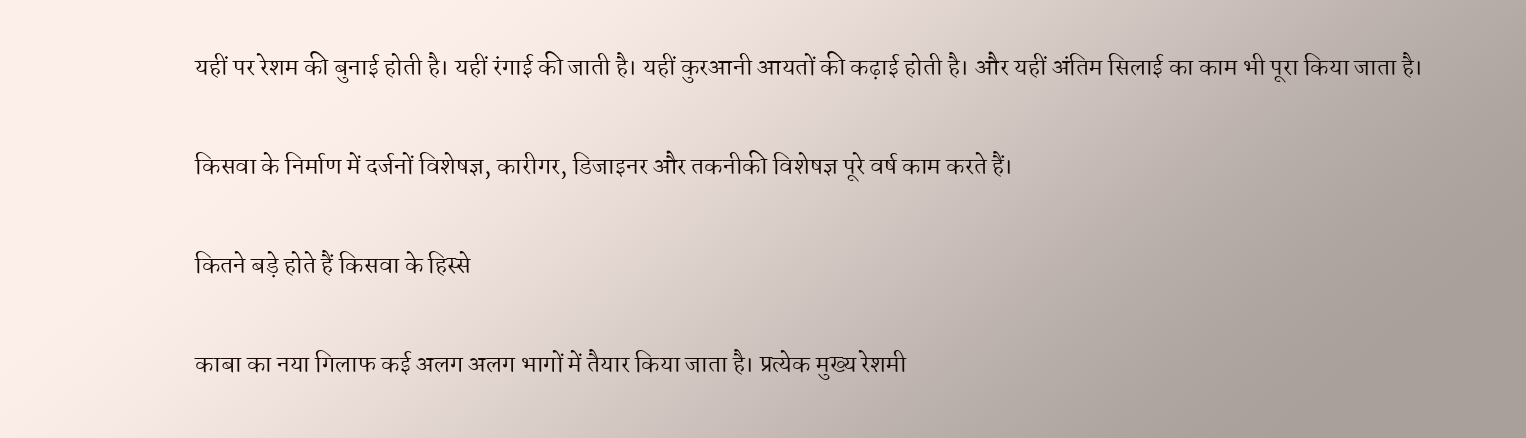यहीं पर रेशम की बुनाई होती है। यहीं रंगाई की जाती है। यहीं कुरआनी आयतों की कढ़ाई होती है। और यहीं अंतिम सिलाई का काम भी पूरा किया जाता है।

किसवा के निर्माण में दर्जनों विशेषज्ञ, कारीगर, डिजाइनर और तकनीकी विशेषज्ञ पूरे वर्ष काम करते हैं।

कितने बड़े होते हैं किसवा के हिस्से

काबा का नया गिलाफ कई अलग अलग भागों में तैयार किया जाता है। प्रत्येक मुख्य रेशमी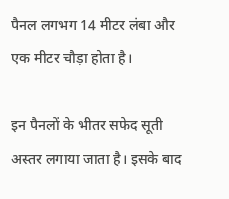पैनल लगभग 14 मीटर लंबा और एक मीटर चौड़ा होता है।

इन पैनलों के भीतर सफेद सूती अस्तर लगाया जाता है। इसके बाद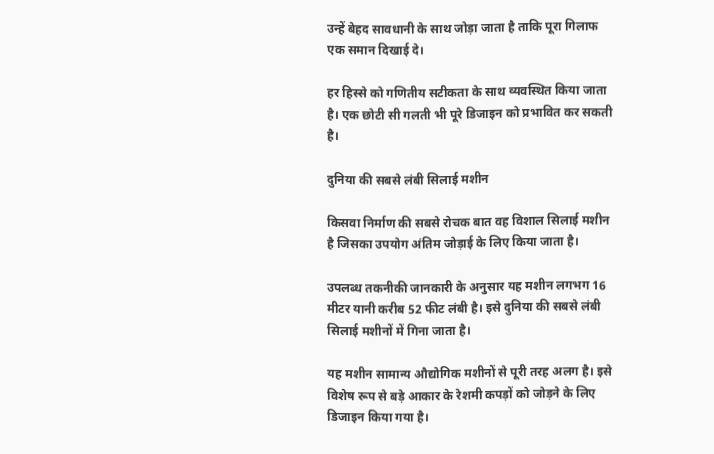उन्हें बेहद सावधानी के साथ जोड़ा जाता है ताकि पूरा गिलाफ एक समान दिखाई दे।

हर हिस्से को गणितीय सटीकता के साथ व्यवस्थित किया जाता है। एक छोटी सी गलती भी पूरे डिजाइन को प्रभावित कर सकती है।

दुनिया की सबसे लंबी सिलाई मशीन

किसवा निर्माण की सबसे रोचक बात वह विशाल सिलाई मशीन है जिसका उपयोग अंतिम जोड़ाई के लिए किया जाता है।

उपलब्ध तकनीकी जानकारी के अनुसार यह मशीन लगभग 16 मीटर यानी करीब 52 फीट लंबी है। इसे दुनिया की सबसे लंबी सिलाई मशीनों में गिना जाता है।

यह मशीन सामान्य औद्योगिक मशीनों से पूरी तरह अलग है। इसे विशेष रूप से बड़े आकार के रेशमी कपड़ों को जोड़ने के लिए डिजाइन किया गया है।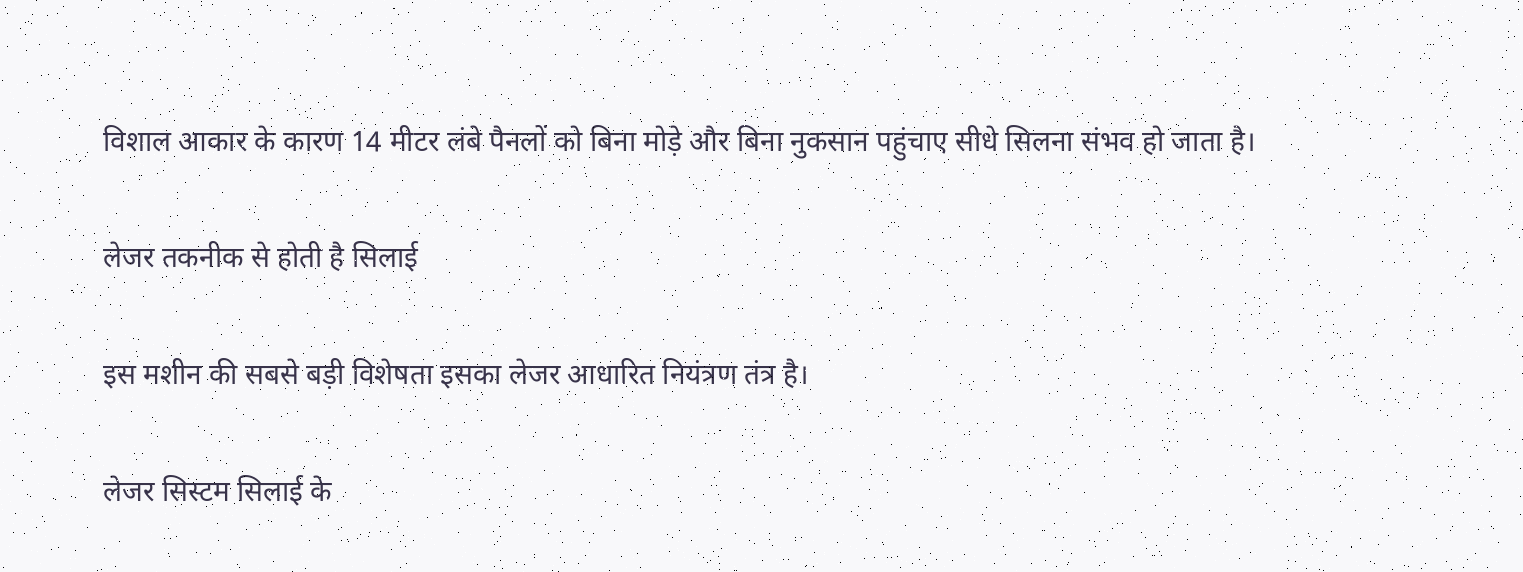विशाल आकार के कारण 14 मीटर लंबे पैनलों को बिना मोड़े और बिना नुकसान पहुंचाए सीधे सिलना संभव हो जाता है।

लेजर तकनीक से होती है सिलाई

इस मशीन की सबसे बड़ी विशेषता इसका लेजर आधारित नियंत्रण तंत्र है।

लेजर सिस्टम सिलाई के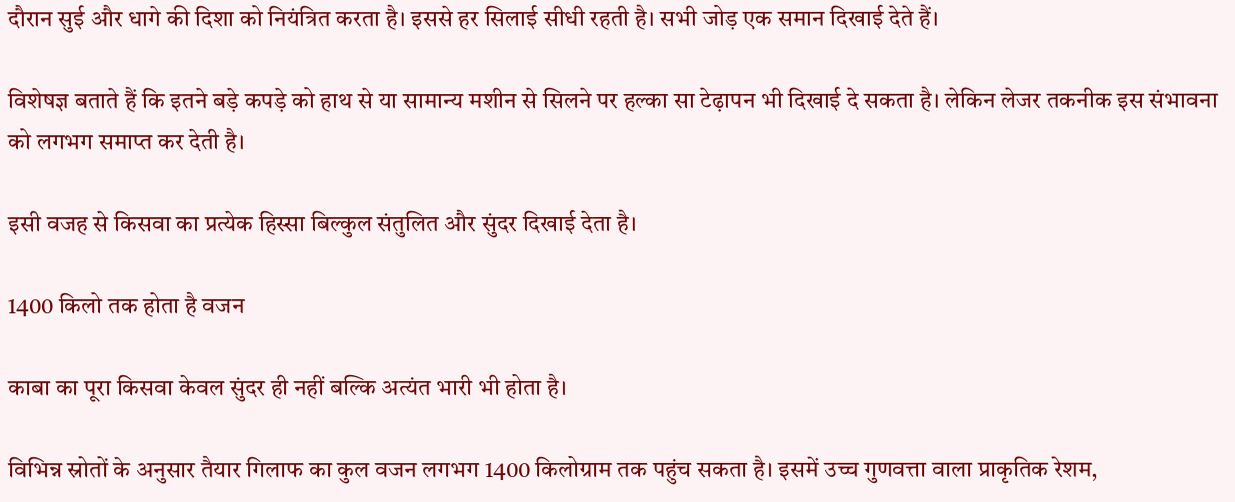दौरान सुई और धागे की दिशा को नियंत्रित करता है। इससे हर सिलाई सीधी रहती है। सभी जोड़ एक समान दिखाई देते हैं।

विशेषज्ञ बताते हैं कि इतने बड़े कपड़े को हाथ से या सामान्य मशीन से सिलने पर हल्का सा टेढ़ापन भी दिखाई दे सकता है। लेकिन लेजर तकनीक इस संभावना को लगभग समाप्त कर देती है।

इसी वजह से किसवा का प्रत्येक हिस्सा बिल्कुल संतुलित और सुंदर दिखाई देता है।

1400 किलो तक होता है वजन

काबा का पूरा किसवा केवल सुंदर ही नहीं बल्कि अत्यंत भारी भी होता है।

विभिन्न स्रोतों के अनुसार तैयार गिलाफ का कुल वजन लगभग 1400 किलोग्राम तक पहुंच सकता है। इसमें उच्च गुणवत्ता वाला प्राकृतिक रेशम,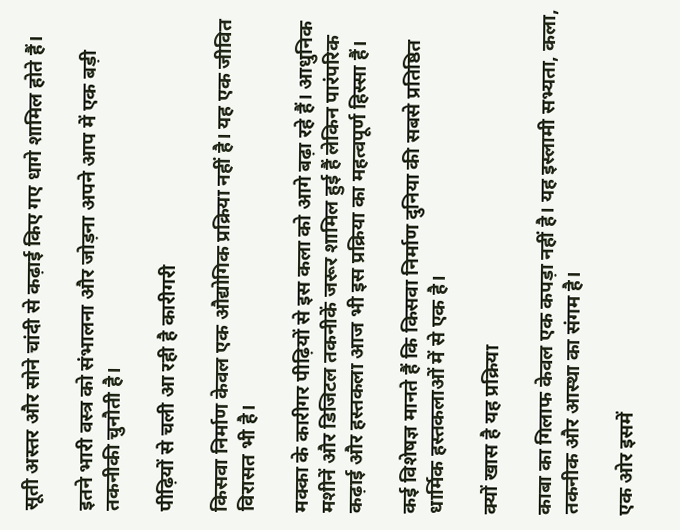सूती अस्तर और सोने चांदी से कढ़ाई किए गए धागे शामिल होते हैं।

इतने भारी वस्त्र को संभालना और जोड़ना अपने आप में एक बड़ी तकनीकी चुनौती है।

पीढ़ियों से चली आ रही है कारीगरी

किसवा निर्माण केवल एक औद्योगिक प्रक्रिया नहीं है। यह एक जीवित विरासत भी है।

मक्का के कारीगर पीढ़ियों से इस कला को आगे बढ़ा रहे हैं। आधुनिक मशीनें और डिजिटल तकनीकें जरूर शामिल हुई हैं लेकिन पारंपरिक कढ़ाई और हस्तकला आज भी इस प्रक्रिया का महत्वपूर्ण हिस्सा हैं।

कई विशेषज्ञ मानते हैं कि किसवा निर्माण दुनिया की सबसे प्रतिष्ठित धार्मिक हस्तकलाओं में से एक है।

क्यों खास है यह प्रक्रिया

काबा का गिलाफ केवल एक कपड़ा नहीं है। यह इस्लामी सभ्यता, कला, तकनीक और आस्था का संगम है।

एक ओर इसमें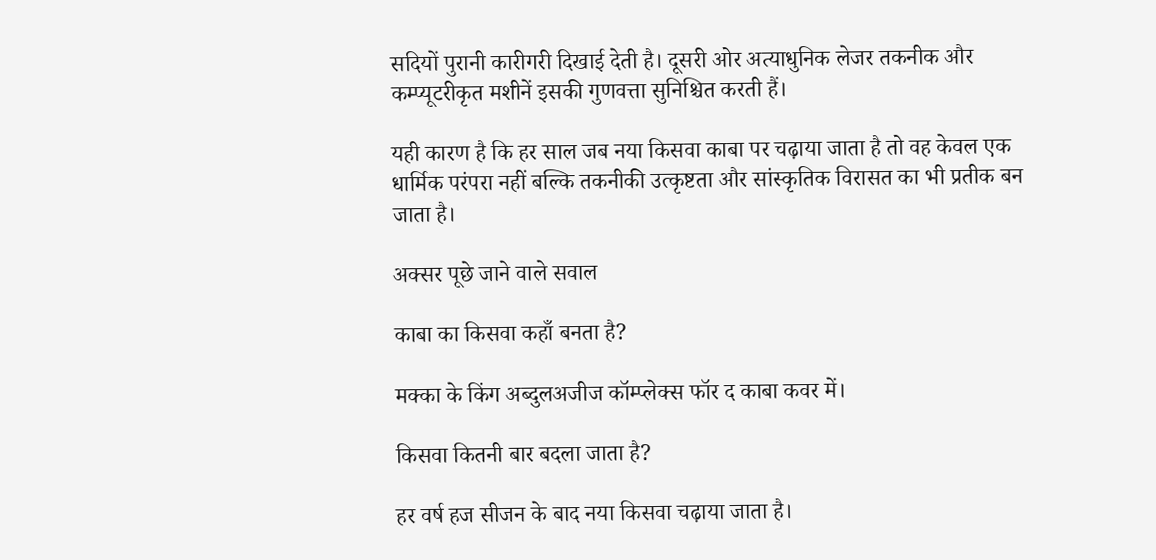सदियों पुरानी कारीगरी दिखाई देती है। दूसरी ओर अत्याधुनिक लेजर तकनीक और कम्प्यूटरीकृत मशीनें इसकी गुणवत्ता सुनिश्चित करती हैं।

यही कारण है कि हर साल जब नया किसवा काबा पर चढ़ाया जाता है तो वह केवल एक धार्मिक परंपरा नहीं बल्कि तकनीकी उत्कृष्टता और सांस्कृतिक विरासत का भी प्रतीक बन जाता है।

अक्सर पूछे जाने वाले सवाल

काबा का किसवा कहाँ बनता है?

मक्का के किंग अब्दुलअजीज कॉम्प्लेक्स फॉर द काबा कवर में।

किसवा कितनी बार बदला जाता है?

हर वर्ष हज सीजन के बाद नया किसवा चढ़ाया जाता है।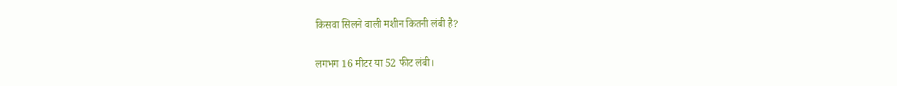किसवा सिलने वाली मशीन कितनी लंबी है?

लगभग 16 मीटर या 52 फीट लंबी।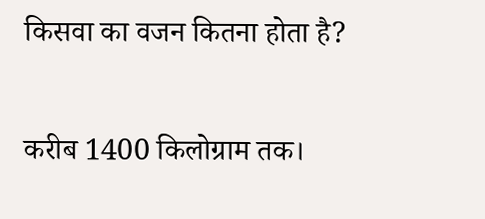किसवा का वजन कितना होता है?

करीब 1400 किलोग्राम तक।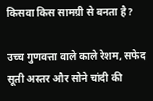किसवा किस सामग्री से बनता है?

उच्च गुणवत्ता वाले काले रेशम, सफेद सूती अस्तर और सोने चांदी की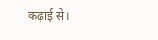कढ़ाई से।